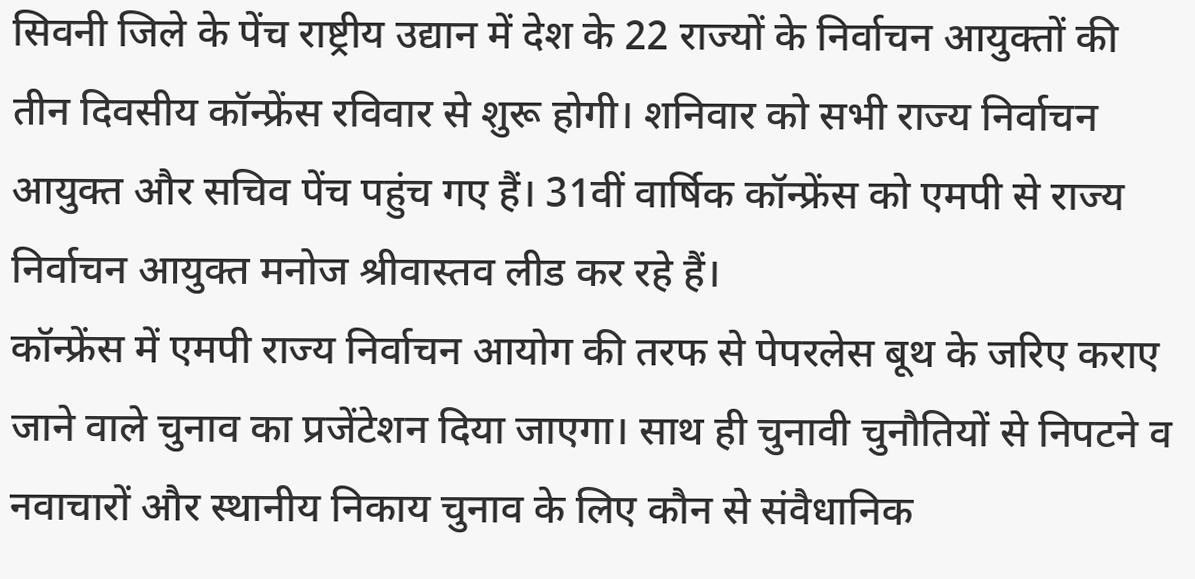सिवनी जिले के पेंच राष्ट्रीय उद्यान में देश के 22 राज्यों के निर्वाचन आयुक्तों की तीन दिवसीय कॉन्फ्रेंस रविवार से शुरू होगी। शनिवार को सभी राज्य निर्वाचन आयुक्त और सचिव पेंच पहुंच गए हैं। 31वीं वार्षिक कॉन्फ्रेंस को एमपी से राज्य निर्वाचन आयुक्त मनोज श्रीवास्तव लीड कर रहे हैं।
कॉन्फ्रेंस में एमपी राज्य निर्वाचन आयोग की तरफ से पेपरलेस बूथ के जरिए कराए जाने वाले चुनाव का प्रजेंटेशन दिया जाएगा। साथ ही चुनावी चुनौतियों से निपटने व नवाचारों और स्थानीय निकाय चुनाव के लिए कौन से संवैधानिक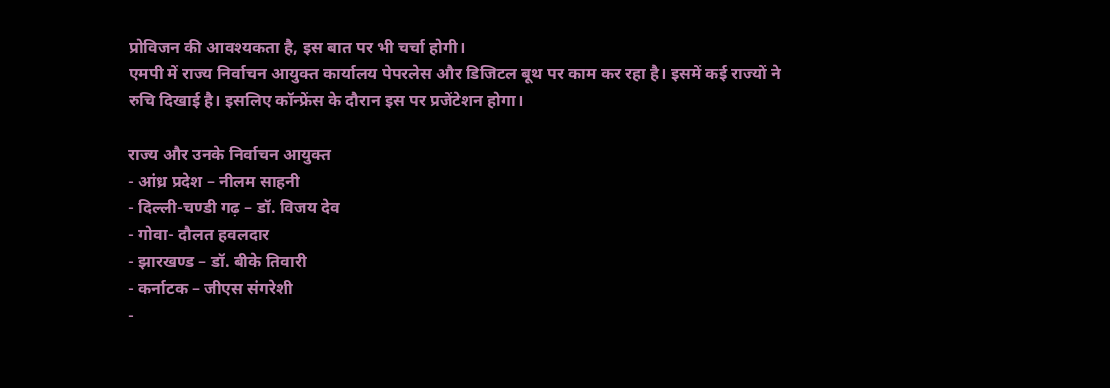प्रोविजन की आवश्यकता है, इस बात पर भी चर्चा होगी।
एमपी में राज्य निर्वाचन आयुक्त कार्यालय पेपरलेस और डिजिटल बूथ पर काम कर रहा है। इसमें कई राज्यों ने रुचि दिखाई है। इसलिए कॉन्फ्रेंस के दौरान इस पर प्रजेंटेशन होगा।

राज्य और उनके निर्वाचन आयुक्त
- आंध्र प्रदेश – नीलम साहनी
- दिल्ली-चण्डी गढ़ – डॉ. विजय देव
- गोवा- दौलत हवलदार
- झारखण्ड – डॉ. बीके तिवारी
- कर्नाटक – जीएस संगरेशी
-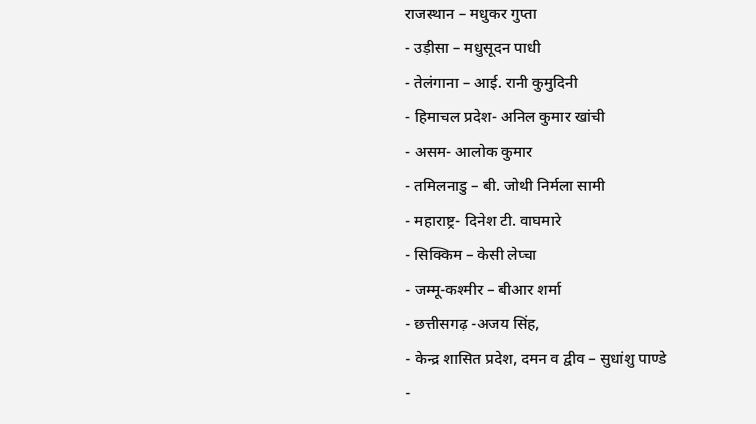राजस्थान – मधुकर गुप्ता
- उड़ीसा – मधुसूदन पाधी
- तेलंगाना – आई. रानी कुमुदिनी
- हिमाचल प्रदेश- अनिल कुमार खांची
- असम- आलोक कुमार
- तमिलनाडु – बी. जोथी निर्मला सामी
- महाराष्ट्र- दिनेश टी. वाघमारे
- सिक्किम – केसी लेप्चा
- जम्मू-कश्मीर – बीआर शर्मा
- छत्तीसगढ़ -अजय सिंह,
- केन्द्र शासित प्रदेश, दमन व द्वीव – सुधांशु पाण्डे
-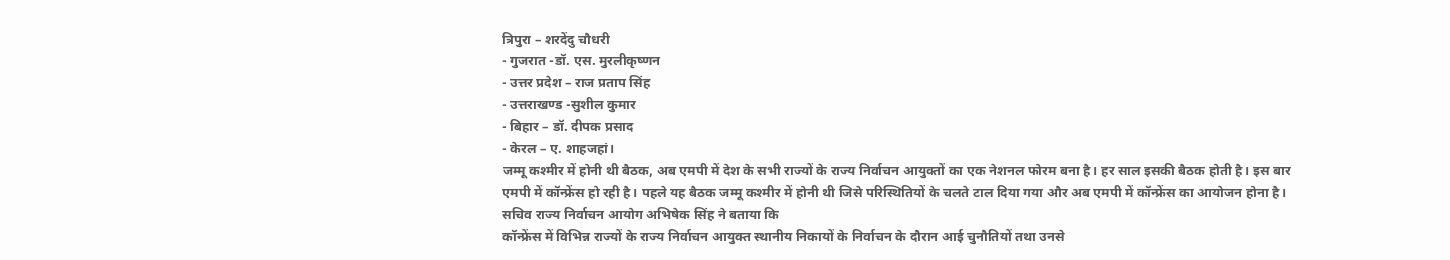त्रिपुरा – शरदेंदु चौधरी
- गुजरात -डॉ. एस. मुरलीकृष्णन
- उत्तर प्रदेश – राज प्रताप सिंह
- उत्तराखण्ड -सुशील कुमार
- बिहार – डॉ. दीपक प्रसाद
- केरल – ए. शाहजहां।
जम्मू कश्मीर में होनी थी बैठक, अब एमपी में देश के सभी राज्यों के राज्य निर्वाचन आयुक्तों का एक नेशनल फोरम बना है। हर साल इसकी बैठक होती है। इस बार एमपी में कॉन्फ्रेंस हो रही है। पहले यह बैठक जम्मू कश्मीर में होनी थी जिसे परिस्थितियों के चलते टाल दिया गया और अब एमपी में कॉन्फ्रेंस का आयोजन होना है।
सचिव राज्य निर्वाचन आयोग अभिषेक सिंह ने बताया कि
कॉन्फ्रेंस में विभिन्न राज्यों के राज्य निर्वाचन आयुक्त स्थानीय निकायों के निर्वाचन के दौरान आई चुनौतियों तथा उनसे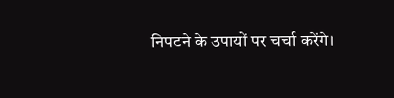निपटने के उपायों पर चर्चा करेंगे।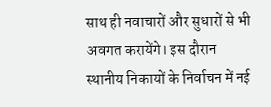साथ ही नवाचारों और सुधारों से भी अवगत करायेंगे। इस दौरान स्थानीय निकायों के निर्वाचन में नई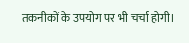तकनीकों के उपयोग पर भी चर्चा होगी।